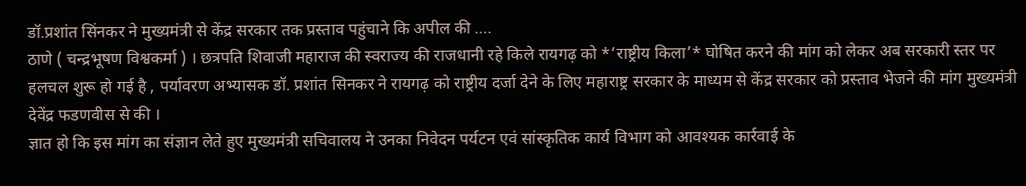डॉ.प्रशांत सिंनकर ने मुख्यमंत्री से केंद्र सरकार तक प्रस्ताव पहुंचाने कि अपील की ….
ठाणे ( चन्द्रभूषण विश्वकर्मा ) । छत्रपति शिवाजी महाराज की स्वराज्य की राजधानी रहे किले रायगढ़ को *‘राष्ट्रीय किला’* घोषित करने की मांग को लेकर अब सरकारी स्तर पर हलचल शुरू हो गई है , पर्यावरण अभ्यासक डॉ. प्रशांत सिनकर ने रायगढ़ को राष्ट्रीय दर्जा देने के लिए महाराष्ट्र सरकार के माध्यम से केंद्र सरकार को प्रस्ताव भेजने की मांग मुख्यमंत्री देवेंद्र फडणवीस से की ।
ज्ञात हो कि इस मांग का संज्ञान लेते हुए मुख्यमंत्री सचिवालय ने उनका निवेदन पर्यटन एवं सांस्कृतिक कार्य विभाग को आवश्यक कार्रवाई के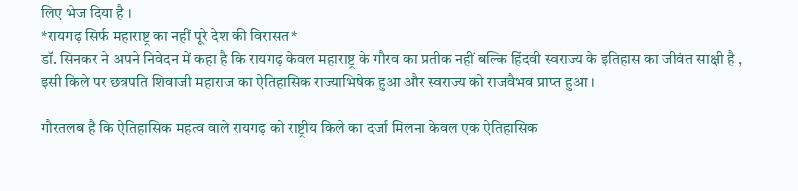लिए भेज दिया है ।
*रायगढ़ सिर्फ महाराष्ट्र का नहीं पूरे देश की विरासत*
डॉ. सिनकर ने अपने निवेदन में कहा है कि रायगढ़ केवल महाराष्ट्र के गौरव का प्रतीक नहीं बल्कि हिंदवी स्वराज्य के इतिहास का जीवंत साक्षी है , इसी किले पर छत्रपति शिवाजी महाराज का ऐतिहासिक राज्याभिषेक हुआ और स्वराज्य को राजवैभव प्राप्त हुआ ।

गौरतलब है कि ऐतिहासिक महत्व वाले रायगढ़ को राष्ट्रीय किले का दर्जा मिलना केवल एक ऐतिहासिक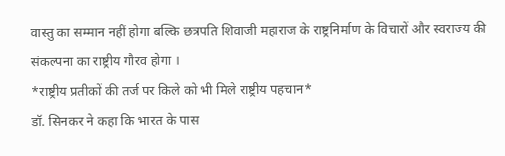वास्तु का सम्मान नहीं होगा बल्कि छत्रपति शिवाजी महाराज के राष्ट्रनिर्माण के विचारों और स्वराज्य की संकल्पना का राष्ट्रीय गौरव होगा ।
*राष्ट्रीय प्रतीकों की तर्ज पर किले को भी मिले राष्ट्रीय पहचान*
डॉ. सिनकर ने कहा कि भारत के पास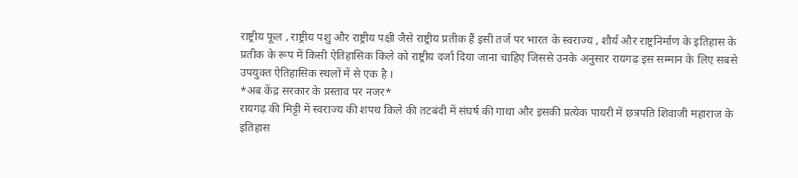राष्ट्रीय फूल , राष्ट्रीय पशु और राष्ट्रीय पक्षी जैसे राष्ट्रीय प्रतीक हैं इसी तर्ज पर भारत के स्वराज्य , शौर्य और राष्ट्रनिर्माण के इतिहास के प्रतीक के रूप में किसी ऐतिहासिक किले को राष्ट्रीय दर्जा दिया जाना चाहिए जिससे उनके अनुसार रायगढ़ इस सम्मान के लिए सबसे उपयुक्त ऐतिहासिक स्थलों में से एक है ।
*अब केंद्र सरकार के प्रस्ताव पर नजर*
रायगढ़ की मिट्टी में स्वराज्य की शपथ किले की तटबंदी में संघर्ष की गाथा और इसकी प्रत्येक पायरी में छत्रपति शिवाजी महाराज के इतिहास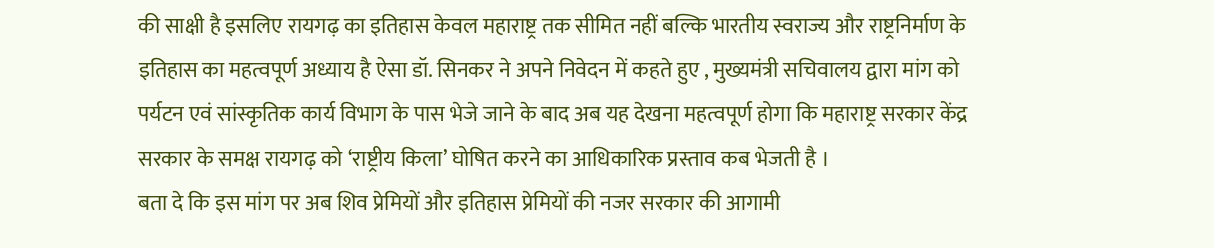की साक्षी है इसलिए रायगढ़ का इतिहास केवल महाराष्ट्र तक सीमित नहीं बल्कि भारतीय स्वराज्य और राष्ट्रनिर्माण के इतिहास का महत्वपूर्ण अध्याय है ऐसा डॉ. सिनकर ने अपने निवेदन में कहते हुए , मुख्यमंत्री सचिवालय द्वारा मांग को पर्यटन एवं सांस्कृतिक कार्य विभाग के पास भेजे जाने के बाद अब यह देखना महत्वपूर्ण होगा कि महाराष्ट्र सरकार केंद्र सरकार के समक्ष रायगढ़ को ‘राष्ट्रीय किला’ घोषित करने का आधिकारिक प्रस्ताव कब भेजती है ।
बता दे कि इस मांग पर अब शिव प्रेमियों और इतिहास प्रेमियों की नजर सरकार की आगामी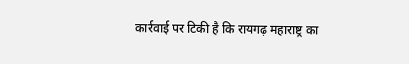कार्रवाई पर टिकी है कि रायगढ़ महाराष्ट्र का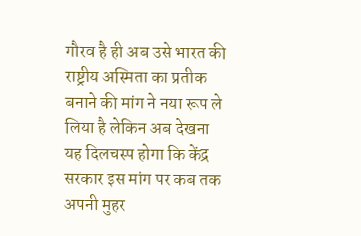गौरव है ही अब उसे भारत की राष्ट्रीय अस्मिता का प्रतीक बनाने की मांग ने नया रूप ले लिया है लेकिन अब देखना यह दिलचस्प होगा कि केंद्र सरकार इस मांग पर कब तक अपनी मुहर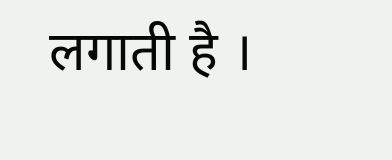लगाती है ।